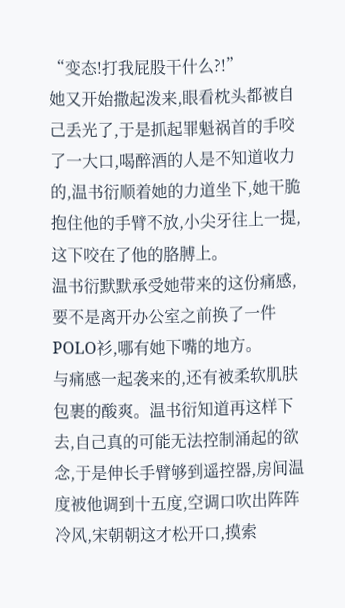“变态!打我屁股干什么?!”
她又开始撒起泼来,眼看枕头都被自己丢光了,于是抓起罪魁祸首的手咬了一大口,喝醉酒的人是不知道收力的,温书衍顺着她的力道坐下,她干脆抱住他的手臂不放,小尖牙往上一提,这下咬在了他的胳膊上。
温书衍默默承受她带来的这份痛感,要不是离开办公室之前换了一件POLO衫,哪有她下嘴的地方。
与痛感一起袭来的,还有被柔软肌肤包裹的酸爽。温书衍知道再这样下去,自己真的可能无法控制涌起的欲念,于是伸长手臂够到遥控器,房间温度被他调到十五度,空调口吹出阵阵冷风,宋朝朝这才松开口,摸索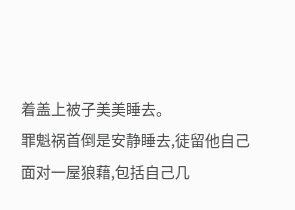着盖上被子美美睡去。
罪魁祸首倒是安静睡去,徒留他自己面对一屋狼藉,包括自己几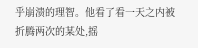乎崩溃的理智。他看了看一天之内被折腾两次的某处,摇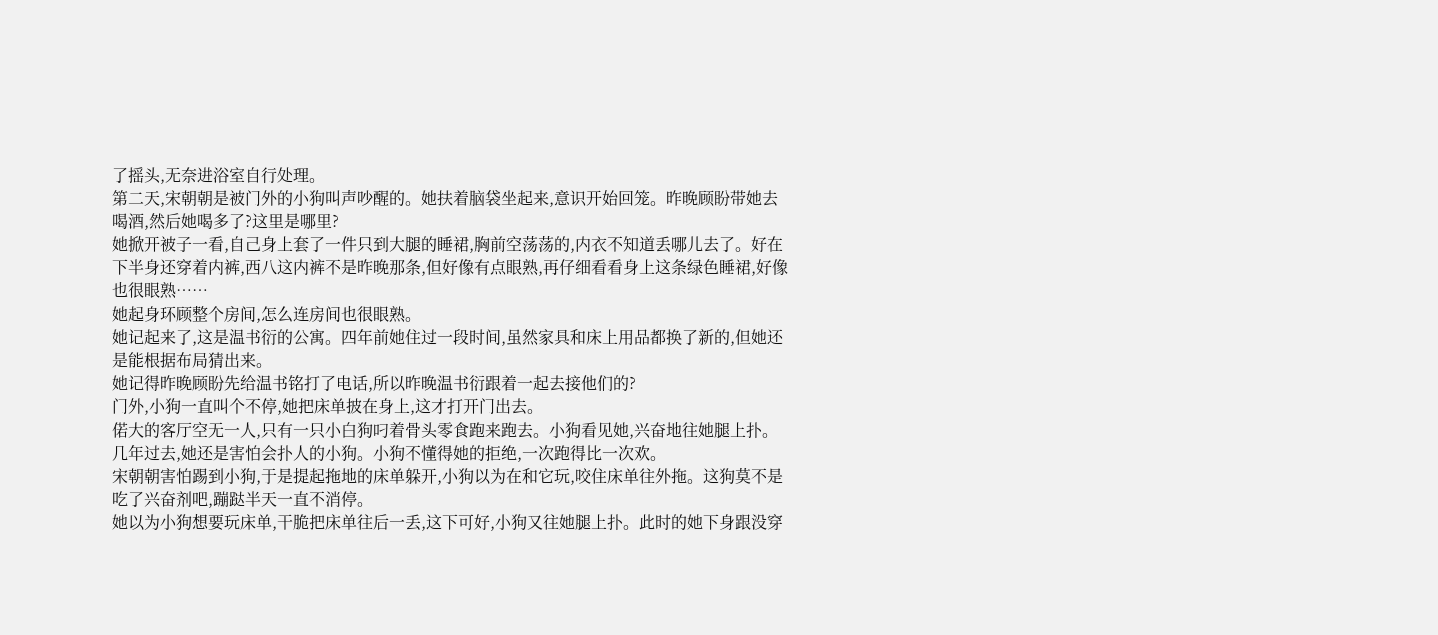了摇头,无奈进浴室自行处理。
第二天,宋朝朝是被门外的小狗叫声吵醒的。她扶着脑袋坐起来,意识开始回笼。昨晚顾盼带她去喝酒,然后她喝多了?这里是哪里?
她掀开被子一看,自己身上套了一件只到大腿的睡裙,胸前空荡荡的,内衣不知道丢哪儿去了。好在下半身还穿着内裤,西八这内裤不是昨晚那条,但好像有点眼熟,再仔细看看身上这条绿色睡裙,好像也很眼熟……
她起身环顾整个房间,怎么连房间也很眼熟。
她记起来了,这是温书衍的公寓。四年前她住过一段时间,虽然家具和床上用品都换了新的,但她还是能根据布局猜出来。
她记得昨晚顾盼先给温书铭打了电话,所以昨晚温书衍跟着一起去接他们的?
门外,小狗一直叫个不停,她把床单披在身上,这才打开门出去。
偌大的客厅空无一人,只有一只小白狗叼着骨头零食跑来跑去。小狗看见她,兴奋地往她腿上扑。几年过去,她还是害怕会扑人的小狗。小狗不懂得她的拒绝,一次跑得比一次欢。
宋朝朝害怕踢到小狗,于是提起拖地的床单躲开,小狗以为在和它玩,咬住床单往外拖。这狗莫不是吃了兴奋剂吧,蹦跶半天一直不消停。
她以为小狗想要玩床单,干脆把床单往后一丢,这下可好,小狗又往她腿上扑。此时的她下身跟没穿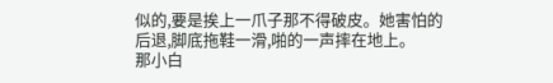似的,要是挨上一爪子那不得破皮。她害怕的后退,脚底拖鞋一滑,啪的一声摔在地上。
那小白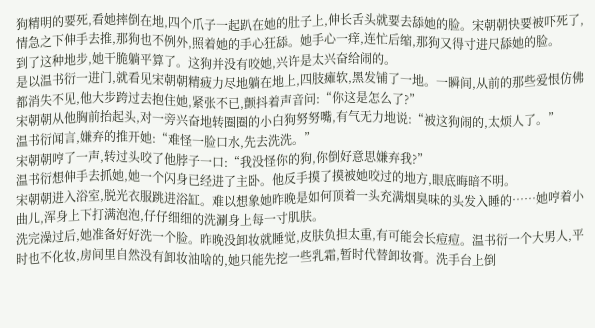狗精明的要死,看她摔倒在地,四个爪子一起趴在她的肚子上,伸长舌头就要去舔她的脸。宋朝朝快要被吓死了,情急之下伸手去推,那狗也不例外,照着她的手心狂舔。她手心一痒,连忙后缩,那狗又得寸进尺舔她的脸。
到了这种地步,她干脆躺平算了。这狗并没有咬她,兴许是太兴奋给闹的。
是以温书衍一进门,就看见宋朝朝精疲力尽地躺在地上,四肢瘫软,黑发铺了一地。一瞬间,从前的那些爱恨仿佛都消失不见,他大步跨过去抱住她,紧张不已,颤抖着声音问:“你这是怎么了?”
宋朝朝从他胸前抬起头,对一旁兴奋地转圈圈的小白狗努努嘴,有气无力地说:“被这狗闹的,太烦人了。”
温书衍闻言,嫌弃的推开她:“难怪一脸口水,先去洗洗。”
宋朝朝哼了一声,转过头咬了他脖子一口:“我没怪你的狗,你倒好意思嫌弃我?”
温书衍想伸手去抓她,她一个闪身已经进了主卧。他反手摸了摸被她咬过的地方,眼底晦暗不明。
宋朝朝进入浴室,脱光衣服跳进浴缸。难以想象她昨晚是如何顶着一头充满烟臭味的头发入睡的……她哼着小曲儿,浑身上下打满泡泡,仔仔细细的洗涮身上每一寸肌肤。
洗完澡过后,她准备好好洗一个脸。昨晚没卸妆就睡觉,皮肤负担太重,有可能会长痘痘。温书衍一个大男人,平时也不化妆,房间里自然没有卸妆油啥的,她只能先挖一些乳霜,暂时代替卸妆膏。洗手台上倒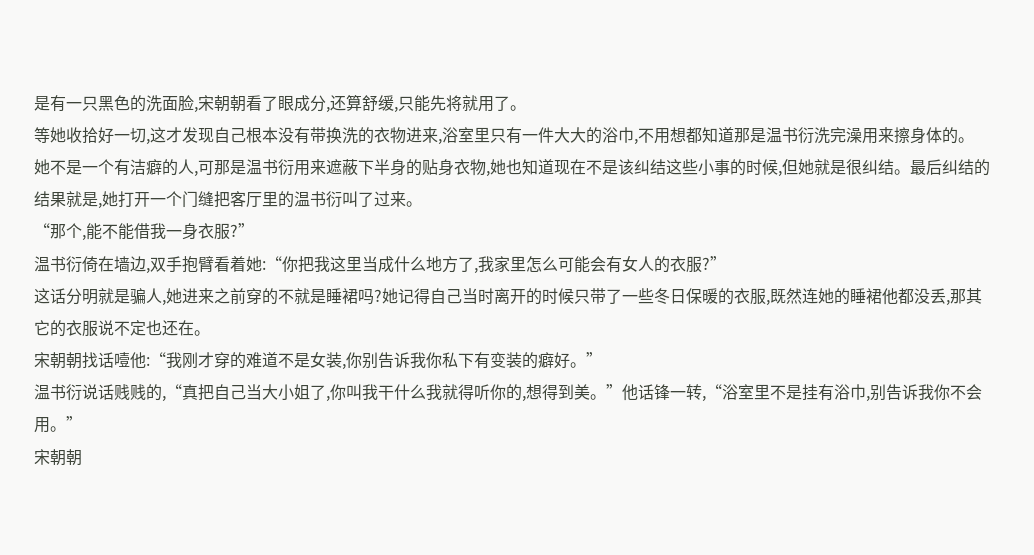是有一只黑色的洗面脸,宋朝朝看了眼成分,还算舒缓,只能先将就用了。
等她收拾好一切,这才发现自己根本没有带换洗的衣物进来,浴室里只有一件大大的浴巾,不用想都知道那是温书衍洗完澡用来擦身体的。
她不是一个有洁癖的人,可那是温书衍用来遮蔽下半身的贴身衣物,她也知道现在不是该纠结这些小事的时候,但她就是很纠结。最后纠结的结果就是,她打开一个门缝把客厅里的温书衍叫了过来。
“那个,能不能借我一身衣服?”
温书衍倚在墙边,双手抱臂看着她:“你把我这里当成什么地方了,我家里怎么可能会有女人的衣服?”
这话分明就是骗人,她进来之前穿的不就是睡裙吗?她记得自己当时离开的时候只带了一些冬日保暖的衣服,既然连她的睡裙他都没丢,那其它的衣服说不定也还在。
宋朝朝找话噎他:“我刚才穿的难道不是女装,你别告诉我你私下有变装的癖好。”
温书衍说话贱贱的,“真把自己当大小姐了,你叫我干什么我就得听你的,想得到美。”他话锋一转,“浴室里不是挂有浴巾,别告诉我你不会用。”
宋朝朝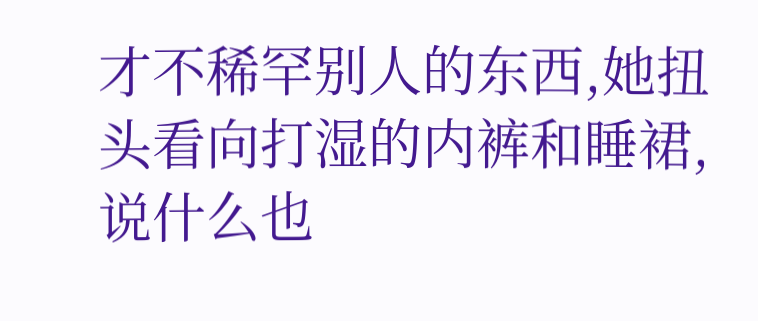才不稀罕别人的东西,她扭头看向打湿的内裤和睡裙,说什么也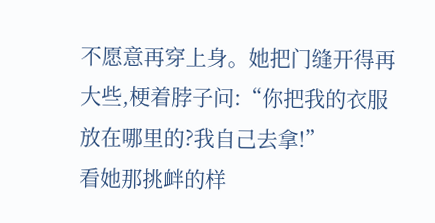不愿意再穿上身。她把门缝开得再大些,梗着脖子问:“你把我的衣服放在哪里的?我自己去拿!”
看她那挑衅的样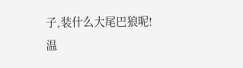子,装什么大尾巴狼呢!
温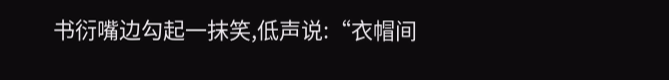书衍嘴边勾起一抹笑,低声说:“衣帽间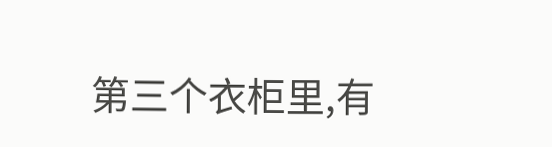第三个衣柜里,有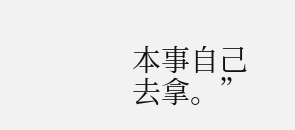本事自己去拿。”